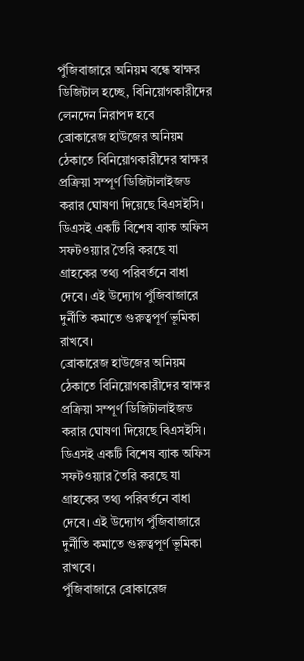পুঁজিবাজারে অনিয়ম বন্ধে স্বাক্ষর ডিজিটাল হচ্ছে, বিনিয়োগকারীদের লেনদেন নিরাপদ হবে
ব্রোকারেজ হাউজের অনিয়ম ঠেকাতে বিনিয়োগকারীদের স্বাক্ষর প্রক্রিয়া সম্পূর্ণ ডিজিটালাইজড করার ঘোষণা দিয়েছে বিএসইসি। ডিএসই একটি বিশেষ ব্যাক অফিস সফটওয়্যার তৈরি করছে যা গ্রাহকের তথ্য পরিবর্তনে বাধা দেবে। এই উদ্যোগ পুঁজিবাজারে দুর্নীতি কমাতে গুরুত্বপূর্ণ ভূমিকা রাখবে।
ব্রোকারেজ হাউজের অনিয়ম ঠেকাতে বিনিয়োগকারীদের স্বাক্ষর প্রক্রিয়া সম্পূর্ণ ডিজিটালাইজড করার ঘোষণা দিয়েছে বিএসইসি। ডিএসই একটি বিশেষ ব্যাক অফিস সফটওয়্যার তৈরি করছে যা গ্রাহকের তথ্য পরিবর্তনে বাধা দেবে। এই উদ্যোগ পুঁজিবাজারে দুর্নীতি কমাতে গুরুত্বপূর্ণ ভূমিকা রাখবে।
পুঁজিবাজারে ব্রোকারেজ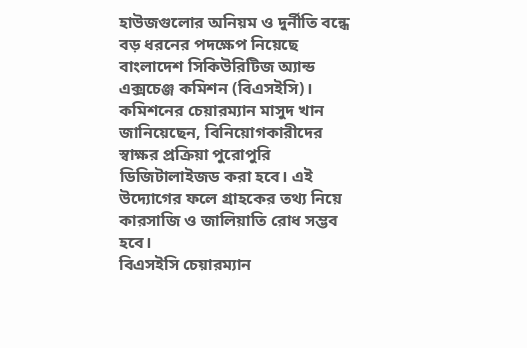হাউজগুলোর অনিয়ম ও দুর্নীতি বন্ধে বড় ধরনের পদক্ষেপ নিয়েছে বাংলাদেশ সিকিউরিটিজ অ্যান্ড এক্সচেঞ্জ কমিশন (বিএসইসি)। কমিশনের চেয়ারম্যান মাসুদ খান জানিয়েছেন, বিনিয়োগকারীদের স্বাক্ষর প্রক্রিয়া পুরোপুরি ডিজিটালাইজড করা হবে। এই উদ্যোগের ফলে গ্রাহকের তথ্য নিয়ে কারসাজি ও জালিয়াতি রোধ সম্ভব হবে।
বিএসইসি চেয়ারম্যান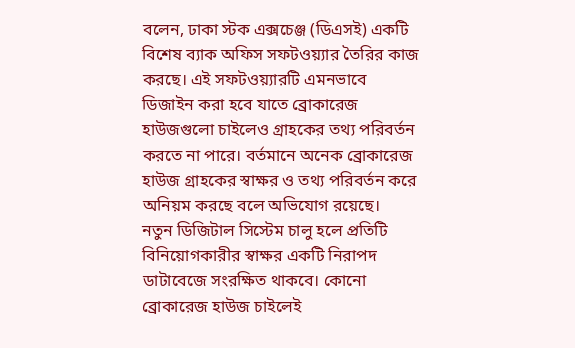বলেন, ঢাকা স্টক এক্সচেঞ্জ (ডিএসই) একটি বিশেষ ব্যাক অফিস সফটওয়্যার তৈরির কাজ করছে। এই সফটওয়্যারটি এমনভাবে ডিজাইন করা হবে যাতে ব্রোকারেজ হাউজগুলো চাইলেও গ্রাহকের তথ্য পরিবর্তন করতে না পারে। বর্তমানে অনেক ব্রোকারেজ হাউজ গ্রাহকের স্বাক্ষর ও তথ্য পরিবর্তন করে অনিয়ম করছে বলে অভিযোগ রয়েছে।
নতুন ডিজিটাল সিস্টেম চালু হলে প্রতিটি বিনিয়োগকারীর স্বাক্ষর একটি নিরাপদ ডাটাবেজে সংরক্ষিত থাকবে। কোনো ব্রোকারেজ হাউজ চাইলেই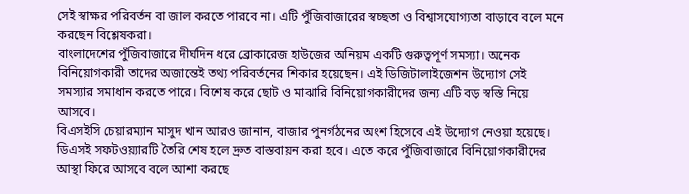সেই স্বাক্ষর পরিবর্তন বা জাল করতে পারবে না। এটি পুঁজিবাজারের স্বচ্ছতা ও বিশ্বাসযোগ্যতা বাড়াবে বলে মনে করছেন বিশ্লেষকরা।
বাংলাদেশের পুঁজিবাজারে দীর্ঘদিন ধরে ব্রোকারেজ হাউজের অনিয়ম একটি গুরুত্বপূর্ণ সমস্যা। অনেক বিনিয়োগকারী তাদের অজান্তেই তথ্য পরিবর্তনের শিকার হয়েছেন। এই ডিজিটালাইজেশন উদ্যোগ সেই সমস্যার সমাধান করতে পারে। বিশেষ করে ছোট ও মাঝারি বিনিয়োগকারীদের জন্য এটি বড় স্বস্তি নিয়ে আসবে।
বিএসইসি চেয়ারম্যান মাসুদ খান আরও জানান, বাজার পুনর্গঠনের অংশ হিসেবে এই উদ্যোগ নেওয়া হয়েছে। ডিএসই সফটওয়্যারটি তৈরি শেষ হলে দ্রুত বাস্তবায়ন করা হবে। এতে করে পুঁজিবাজারে বিনিয়োগকারীদের আস্থা ফিরে আসবে বলে আশা করছে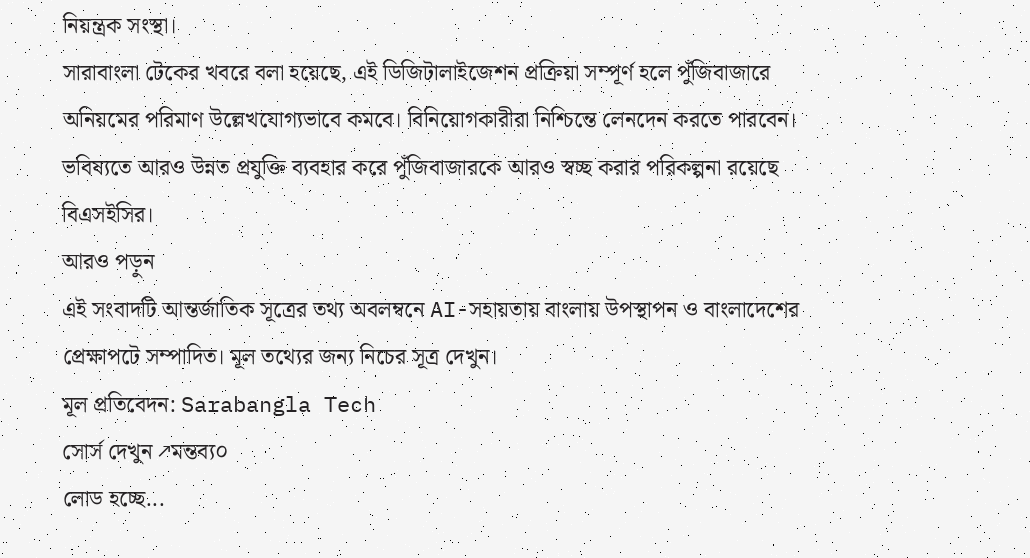নিয়ন্ত্রক সংস্থা।
সারাবাংলা টেকের খবরে বলা হয়েছে, এই ডিজিটালাইজেশন প্রক্রিয়া সম্পূর্ণ হলে পুঁজিবাজারে অনিয়মের পরিমাণ উল্লেখযোগ্যভাবে কমবে। বিনিয়োগকারীরা নিশ্চিন্তে লেনদেন করতে পারবেন। ভবিষ্যতে আরও উন্নত প্রযুক্তি ব্যবহার করে পুঁজিবাজারকে আরও স্বচ্ছ করার পরিকল্পনা রয়েছে বিএসইসির।
আরও পড়ুন
এই সংবাদটি আন্তর্জাতিক সূত্রের তথ্য অবলম্বনে AI-সহায়তায় বাংলায় উপস্থাপন ও বাংলাদেশের প্রেক্ষাপটে সম্পাদিত। মূল তথ্যের জন্য নিচের সূত্র দেখুন।
মূল প্রতিবেদন: Sarabangla Tech
সোর্স দেখুন ↗মন্তব্য০
লোড হচ্ছে...